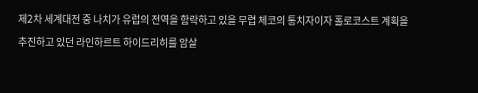제2차 세계대전 중 나치가 유럽의 전역을 함락하고 있을 무렵 체코의 통치자이자 홀로코스트 계획을 추진하고 있던 라인하르트 하이드리히를 암살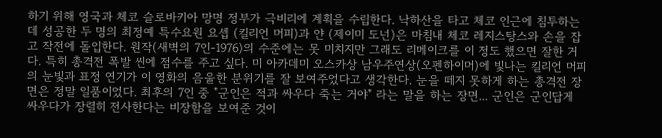하기 위해 영국과 체코 슬로바키아 망명 정부가 극비리에 계획을 수립한다. 낙하산을 타고 체코 인근에 침투하는데 성공한 두 명의 최정예 특수요원 요셉 (킬리언 머피)과 얀 (제이미 도넌)은 마침내 체코 레지스탕스와 손을 잡고 작전에 돌입한다. 원작(새벽의 7인-1976)의 수준에는 못 미치지만 그래도 리메이크를 이 정도 했으면 잘한 거다. 특히 총격전 폭발 씬에 점수를 주고 싶다. 미 아카데미 오스카상 남우주연상(오펜하이머)에 빛나는 킬리언 머피의 눈빛과 표정 연기가 이 영화의 음울한 분위기를 잘 보여주었다고 생각한다. 눈을 떼지 못하게 하는 총격전 장면은 정말 일품이었다. 최후의 7인 중 "군인은 적과 싸우다 죽는 거야" 라는 말을 하는 장면... 군인은 군인답게 싸우다가 장렬히 전사한다는 비장함을 보여준 것이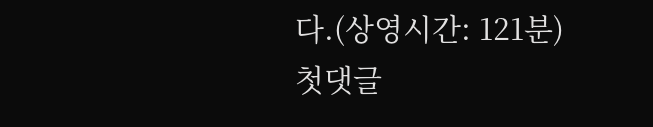다.(상영시간: 121분)
첫댓글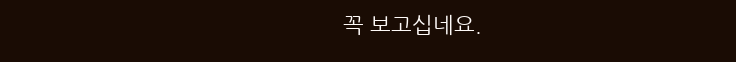꼭 보고십네요.